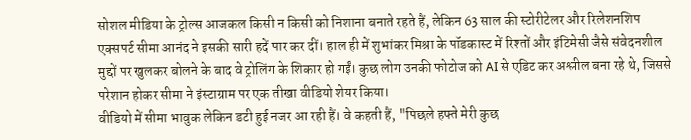सोशल मीडिया के ट्रोल्स आजकल किसी न किसी को निशाना बनाते रहते हैं, लेकिन 63 साल की स्टोरीटेलर और रिलेशनशिप एक्सपर्ट सीमा आनंद ने इसकी सारी हदें पार कर दीं। हाल ही में शुभांकर मिश्रा के पॉडकास्ट में रिश्तों और इंटिमेसी जैसे संवेदनशील मुद्दों पर खुलकर बोलने के बाद वे ट्रोलिंग के शिकार हो गईं। कुछ लोग उनकी फोटोज को AI से एडिट कर अश्लील बना रहे थे, जिससे परेशान होकर सीमा ने इंस्टाग्राम पर एक तीखा वीडियो शेयर किया।
वीडियो में सीमा भावुक लेकिन डटी हुई नजर आ रही हैं। वे कहती हैं, "पिछले हफ्ते मेरी कुछ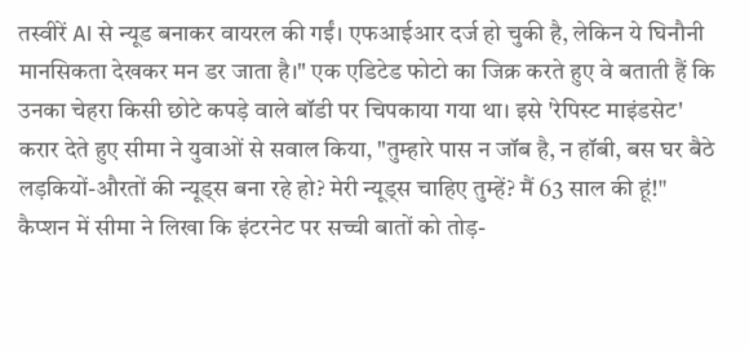तस्वीरें AI से न्यूड बनाकर वायरल की गईं। एफआईआर दर्ज हो चुकी है, लेकिन ये घिनौनी मानसिकता देखकर मन डर जाता है।" एक एडिटेड फोटो का जिक्र करते हुए वे बताती हैं कि उनका चेहरा किसी छोटे कपड़े वाले बॉडी पर चिपकाया गया था। इसे 'रेपिस्ट माइंडसेट' करार देते हुए सीमा ने युवाओं से सवाल किया, "तुम्हारे पास न जॉब है, न हॉबी, बस घर बैठे लड़कियों-औरतों की न्यूड्स बना रहे हो? मेरी न्यूड्स चाहिए तुम्हें? मैं 63 साल की हूं!"
कैप्शन में सीमा ने लिखा कि इंटरनेट पर सच्ची बातों को तोड़-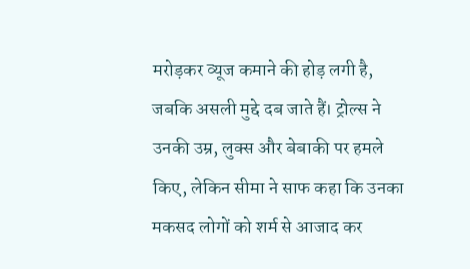मरोड़कर व्यूज कमाने की होड़ लगी है, जबकि असली मुद्दे दब जाते हैं। ट्रोल्स ने उनकी उम्र, लुक्स और बेबाकी पर हमले किए, लेकिन सीमा ने साफ कहा कि उनका मकसद लोगों को शर्म से आजाद कर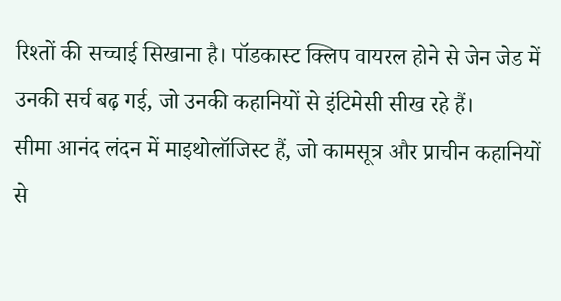रिश्तों की सच्चाई सिखाना है। पॉडकास्ट क्लिप वायरल होने से जेन जेड में उनकी सर्च बढ़ गई, जो उनकी कहानियों से इंटिमेसी सीख रहे हैं।
सीमा आनंद लंदन में माइथोलॉजिस्ट हैं, जो कामसूत्र और प्राचीन कहानियों से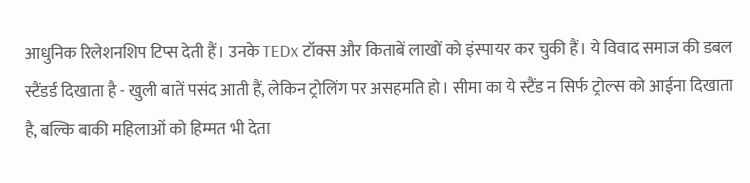आधुनिक रिलेशनशिप टिप्स देती हैं। उनके TEDx टॉक्स और किताबें लाखों को इंस्पायर कर चुकी हैं। ये विवाद समाज की डबल स्टैंडर्ड दिखाता है - खुली बातें पसंद आती हैं, लेकिन ट्रोलिंग पर असहमति हो। सीमा का ये स्टैंड न सिर्फ ट्रोल्स को आईना दिखाता है, बल्कि बाकी महिलाओं को हिम्मत भी देता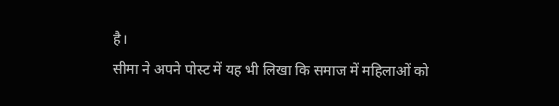है।
सीमा ने अपने पोस्ट में यह भी लिखा कि समाज में महिलाओं को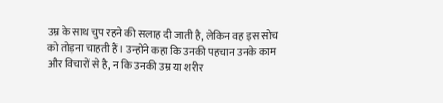उम्र के साथ चुप रहने की सलाह दी जाती है, लेकिन वह इस सोच को तोड़ना चाहती हैं। उन्होंने कहा कि उनकी पहचान उनके काम और विचारों से है, न कि उनकी उम्र या शरीर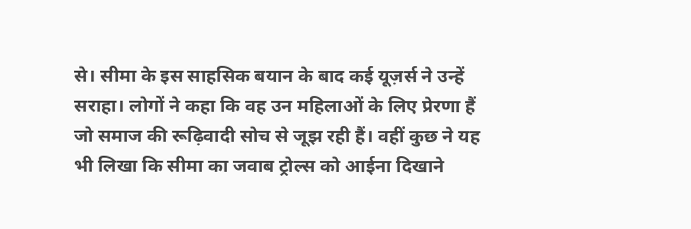से। सीमा के इस साहसिक बयान के बाद कई यूज़र्स ने उन्हें सराहा। लोगों ने कहा कि वह उन महिलाओं के लिए प्रेरणा हैं जो समाज की रूढ़िवादी सोच से जूझ रही हैं। वहीं कुछ ने यह भी लिखा कि सीमा का जवाब ट्रोल्स को आईना दिखाने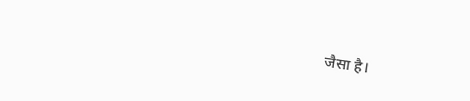जैसा है।